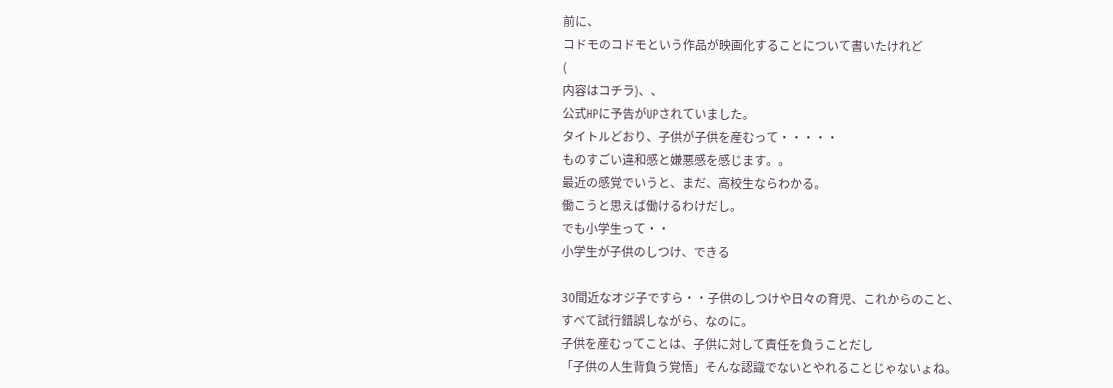前に、
コドモのコドモという作品が映画化することについて書いたけれど
(
内容はコチラ)、、
公式HPに予告がUPされていました。
タイトルどおり、子供が子供を産むって・・・・・
ものすごい違和感と嫌悪感を感じます。。
最近の感覚でいうと、まだ、高校生ならわかる。
働こうと思えば働けるわけだし。
でも小学生って・・
小学生が子供のしつけ、できる

30間近なオジ子ですら・・子供のしつけや日々の育児、これからのこと、
すべて試行錯誤しながら、なのに。
子供を産むってことは、子供に対して責任を負うことだし
「子供の人生背負う覚悟」そんな認識でないとやれることじゃないょね。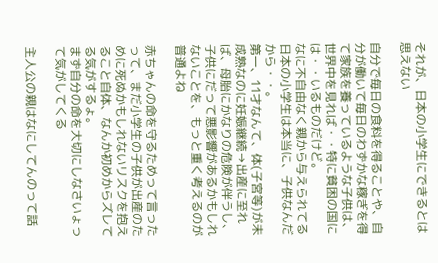それが、日本の小学生にできるとは思えない

自分で毎日の食料を得ることや、自分が働いて毎日のわずかな稼ぎを得て家族を養っているような子供は、世界中を見れば・・特に貧困の国には・・いるものだけど。
なに不自由なく親から与えられてる日本の小学生は本当に、子供なんだから・・。
第一、11才なんて、体(子宮等)が未成熟なのに妊娠継続→出産に至れば、母胎にかなりの危険が伴うし、子供にだって悪影響があるかもしれないことを、もっと重く考えるのが普通よね

赤ちゃんの命を守るためって言ったって、まだ小学生の子供が出産のために死ぬかもしれないリスクを抱えること自体、なんか初めからズレてる気がするょ。
まず自分の命を大切にしなさいょって気がしてくる

主人公の親はなにしてんのって話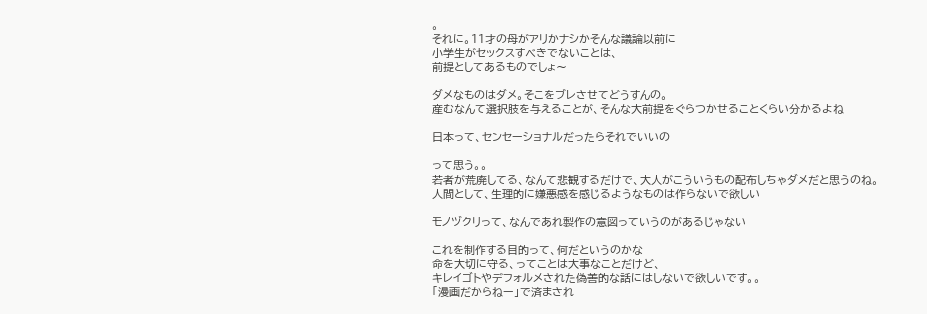。
それに。11才の母がアリかナシかそんな議論以前に
小学生がセックスすべきでないことは、
前提としてあるものでしょ〜

ダメなものはダメ。そこをブレさせてどうすんの。
産むなんて選択肢を与えることが、そんな大前提をぐらつかせることくらい分かるよね

日本って、センセーショナルだったらそれでいいの

って思う。。
若者が荒廃してる、なんて悲観するだけで、大人がこういうもの配布しちゃダメだと思うのね。
人間として、生理的に嫌悪感を感じるようなものは作らないで欲しい

モノヅクリって、なんであれ製作の意図っていうのがあるじゃない

これを制作する目的って、何だというのかな
命を大切に守る、ってことは大事なことだけど、
キレイゴトやデフォルメされた偽善的な話にはしないで欲しいです。。
「漫画だからねー」で済まされ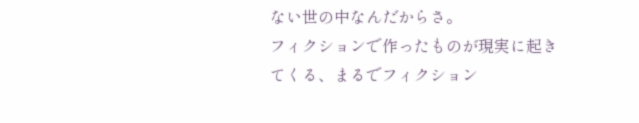ない世の中なんだからさ。
フィクションで作ったものが現実に起きてくる、まるでフィクション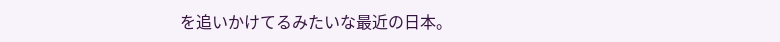を追いかけてるみたいな最近の日本。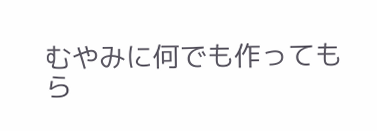むやみに何でも作ってもら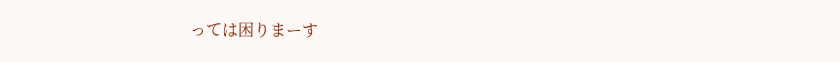っては困りまーす